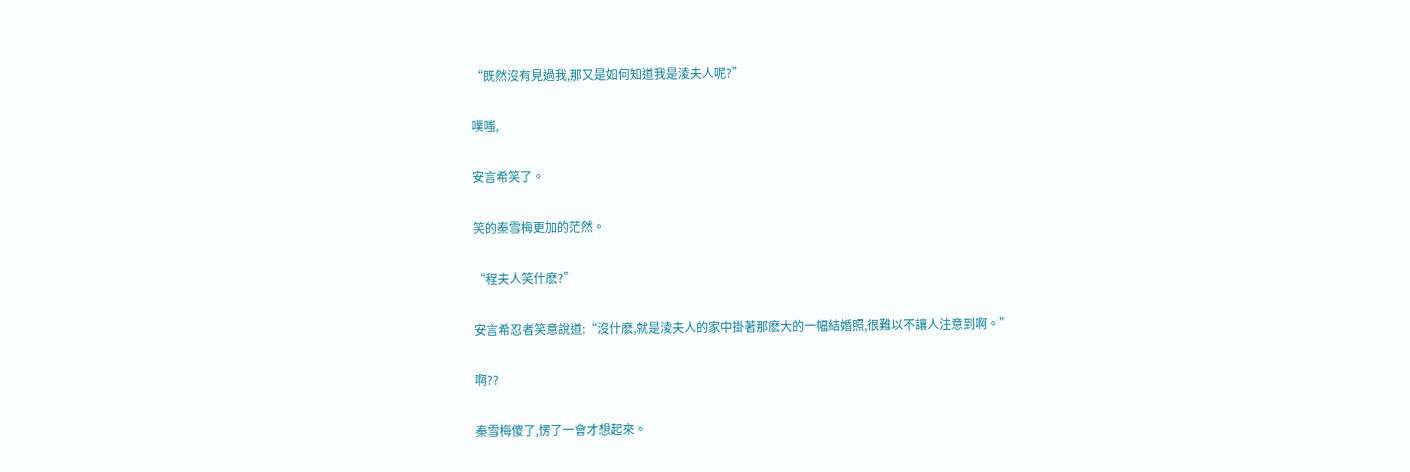“既然沒有見過我,那又是如何知道我是淩夫人呢?”

噗嗤,

安言希笑了。

笑的秦雪梅更加的茫然。

“程夫人笑什麽?”

安言希忍者笑意說道:“沒什麽,就是淩夫人的家中掛著那麽大的一幅結婚照,很難以不讓人注意到啊。”

啊??

秦雪梅傻了,愣了一會才想起來。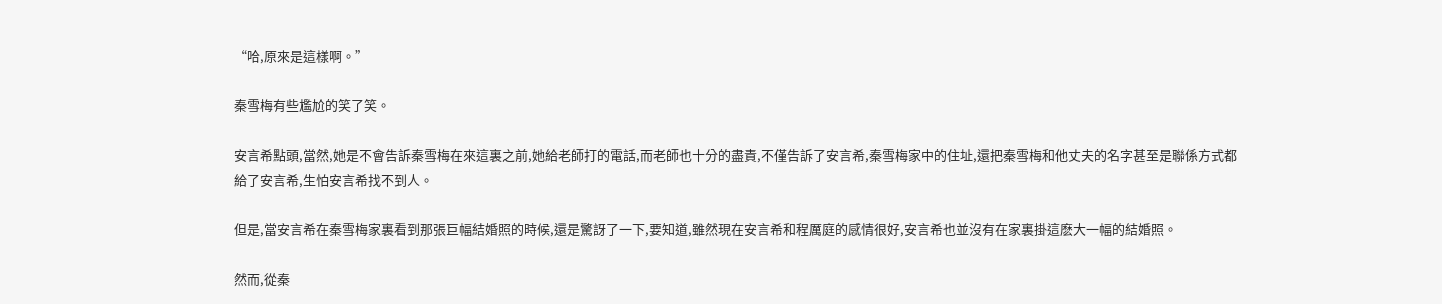“哈,原來是這樣啊。”

秦雪梅有些尷尬的笑了笑。

安言希點頭,當然,她是不會告訴秦雪梅在來這裏之前,她給老師打的電話,而老師也十分的盡責,不僅告訴了安言希,秦雪梅家中的住址,還把秦雪梅和他丈夫的名字甚至是聯係方式都給了安言希,生怕安言希找不到人。

但是,當安言希在秦雪梅家裏看到那張巨幅結婚照的時候,還是驚訝了一下,要知道,雖然現在安言希和程厲庭的感情很好,安言希也並沒有在家裏掛這麽大一幅的結婚照。

然而,從秦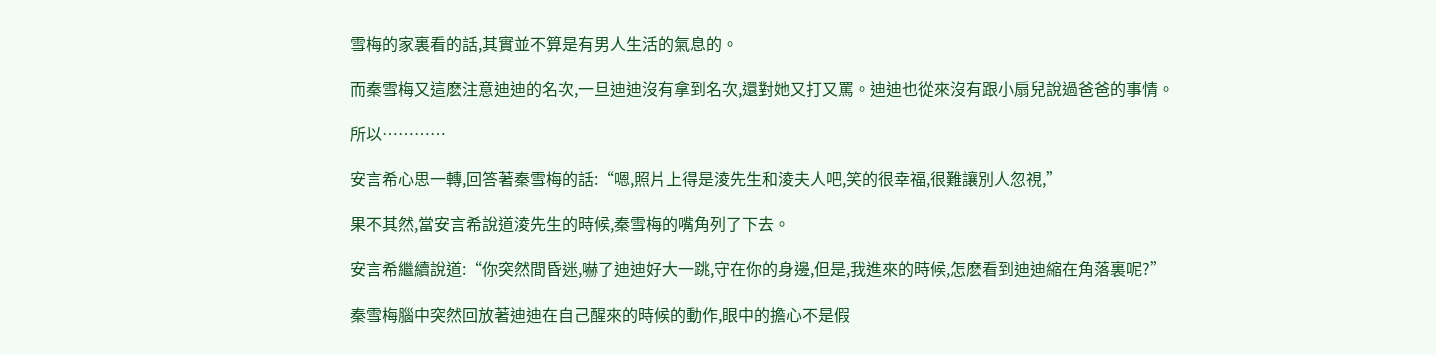雪梅的家裏看的話,其實並不算是有男人生活的氣息的。

而秦雪梅又這麽注意迪迪的名次,一旦迪迪沒有拿到名次,還對她又打又罵。迪迪也從來沒有跟小扇兒說過爸爸的事情。

所以…………

安言希心思一轉,回答著秦雪梅的話:“嗯,照片上得是淩先生和淩夫人吧,笑的很幸福,很難讓別人忽視,”

果不其然,當安言希說道淩先生的時候,秦雪梅的嘴角列了下去。

安言希繼續說道:“你突然間昏迷,嚇了迪迪好大一跳,守在你的身邊,但是,我進來的時候,怎麽看到迪迪縮在角落裏呢?”

秦雪梅腦中突然回放著迪迪在自己醒來的時候的動作,眼中的擔心不是假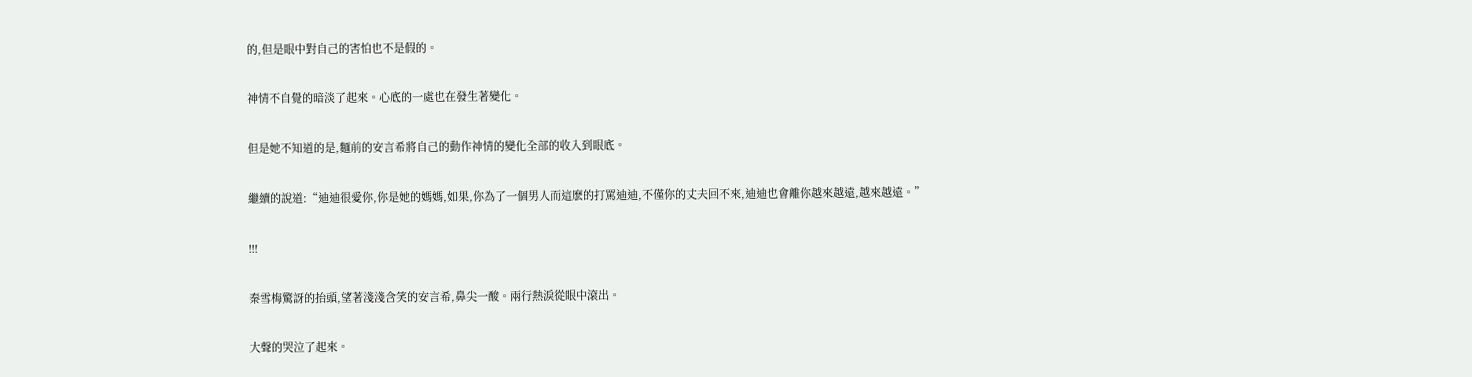的,但是眼中對自己的害怕也不是假的。

神情不自覺的暗淡了起來。心底的一處也在發生著變化。

但是她不知道的是,麵前的安言希將自己的動作神情的變化全部的收入到眼底。

繼續的說道:“迪迪很愛你,你是她的媽媽,如果,你為了一個男人而這麽的打罵迪迪,不僅你的丈夫回不來,迪迪也會離你越來越遠,越來越遠。”

!!!

秦雪梅驚訝的抬頭,望著淺淺含笑的安言希,鼻尖一酸。兩行熱淚從眼中滾出。

大聲的哭泣了起來。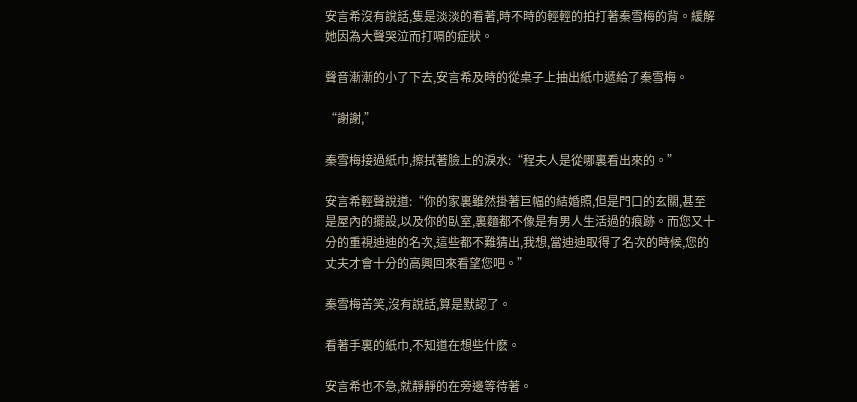安言希沒有說話,隻是淡淡的看著,時不時的輕輕的拍打著秦雪梅的背。緩解她因為大聲哭泣而打嗝的症狀。

聲音漸漸的小了下去,安言希及時的從桌子上抽出紙巾遞給了秦雪梅。

“謝謝,”

秦雪梅接過紙巾,擦拭著臉上的淚水:“程夫人是從哪裏看出來的。”

安言希輕聲說道:“你的家裏雖然掛著巨幅的結婚照,但是門口的玄關,甚至是屋內的擺設,以及你的臥室,裏麵都不像是有男人生活過的痕跡。而您又十分的重視迪迪的名次,這些都不難猜出,我想,當迪迪取得了名次的時候,您的丈夫才會十分的高興回來看望您吧。”

秦雪梅苦笑,沒有說話,算是默認了。

看著手裏的紙巾,不知道在想些什麽。

安言希也不急,就靜靜的在旁邊等待著。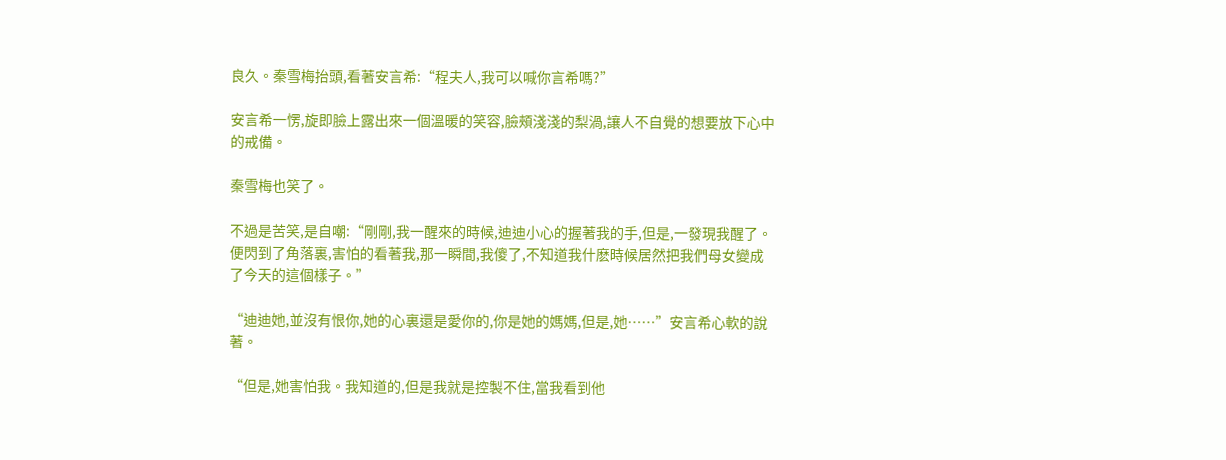良久。秦雪梅抬頭,看著安言希:“程夫人,我可以喊你言希嗎?”

安言希一愣,旋即臉上露出來一個溫暖的笑容,臉頰淺淺的梨渦,讓人不自覺的想要放下心中的戒備。

秦雪梅也笑了。

不過是苦笑,是自嘲:“剛剛,我一醒來的時候,迪迪小心的握著我的手,但是,一發現我醒了。便閃到了角落裏,害怕的看著我,那一瞬間,我傻了,不知道我什麽時候居然把我們母女變成了今天的這個樣子。”

“迪迪她,並沒有恨你,她的心裏還是愛你的,你是她的媽媽,但是,她……”安言希心軟的說著。

“但是,她害怕我。我知道的,但是我就是控製不住,當我看到他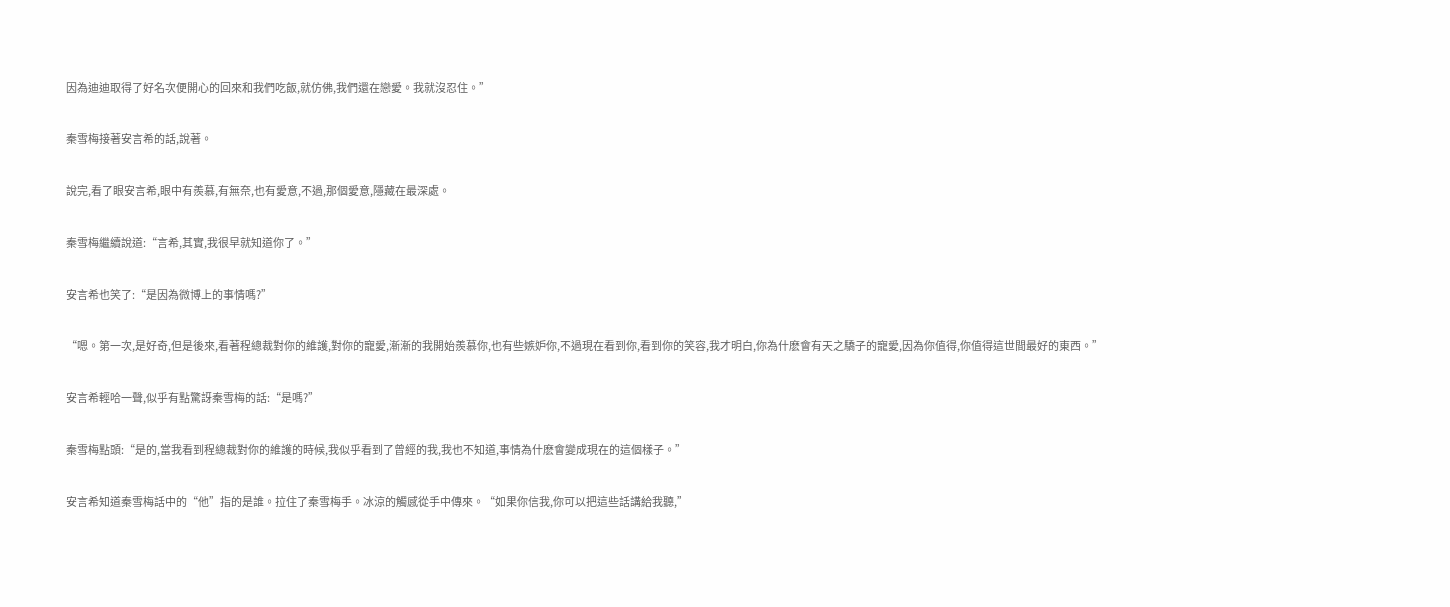因為迪迪取得了好名次便開心的回來和我們吃飯,就仿佛,我們還在戀愛。我就沒忍住。”

秦雪梅接著安言希的話,說著。

說完,看了眼安言希,眼中有羨慕,有無奈,也有愛意,不過,那個愛意,隱藏在最深處。

秦雪梅繼續說道:“言希,其實,我很早就知道你了。”

安言希也笑了:“是因為微博上的事情嗎?”

“嗯。第一次,是好奇,但是後來,看著程總裁對你的維護,對你的寵愛,漸漸的我開始羨慕你,也有些嫉妒你,不過現在看到你,看到你的笑容,我才明白,你為什麽會有天之驕子的寵愛,因為你值得,你值得這世間最好的東西。”

安言希輕哈一聲,似乎有點驚訝秦雪梅的話:“是嗎?”

秦雪梅點頭:“是的,當我看到程總裁對你的維護的時候,我似乎看到了曾經的我,我也不知道,事情為什麽會變成現在的這個樣子。”

安言希知道秦雪梅話中的“他”指的是誰。拉住了秦雪梅手。冰涼的觸感從手中傳來。“如果你信我,你可以把這些話講給我聽,”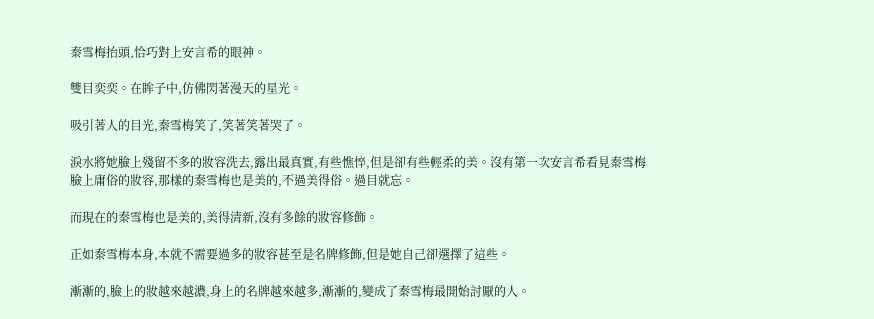秦雪梅抬頭,恰巧對上安言希的眼神。

雙目奕奕。在眸子中,仿佛閃著漫天的星光。

吸引著人的目光,秦雪梅笑了,笑著笑著哭了。

淚水將她臉上殘留不多的妝容洗去,露出最真實,有些憔悴,但是卻有些輕柔的美。沒有第一次安言希看見秦雪梅臉上庸俗的妝容,那樣的秦雪梅也是美的,不過美得俗。過目就忘。

而現在的秦雪梅也是美的,美得清新,沒有多餘的妝容修飾。

正如秦雪梅本身,本就不需要過多的妝容甚至是名牌修飾,但是她自己卻選擇了這些。

漸漸的,臉上的妝越來越濃,身上的名牌越來越多,漸漸的,變成了秦雪梅最開始討厭的人。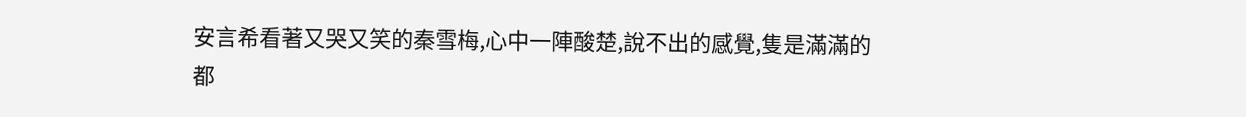安言希看著又哭又笑的秦雪梅,心中一陣酸楚,說不出的感覺,隻是滿滿的都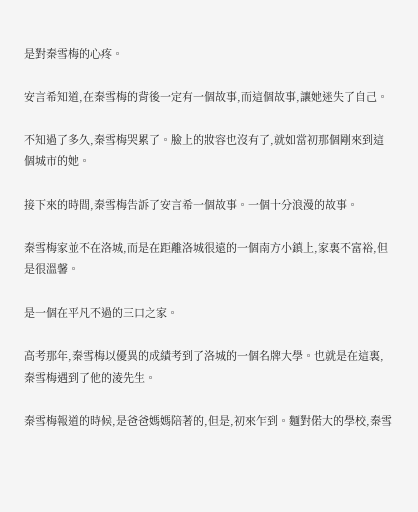是對秦雪梅的心疼。

安言希知道,在秦雪梅的背後一定有一個故事,而這個故事,讓她迷失了自己。

不知過了多久,秦雪梅哭累了。臉上的妝容也沒有了,就如當初那個剛來到這個城市的她。

接下來的時間,秦雪梅告訴了安言希一個故事。一個十分浪漫的故事。

秦雪梅家並不在洛城,而是在距離洛城很遠的一個南方小鎮上,家裏不富裕,但是很溫馨。

是一個在平凡不過的三口之家。

高考那年,秦雪梅以優異的成績考到了洛城的一個名牌大學。也就是在這裏,秦雪梅遇到了他的淩先生。

秦雪梅報道的時候,是爸爸媽媽陪著的,但是,初來乍到。麵對偌大的學校,秦雪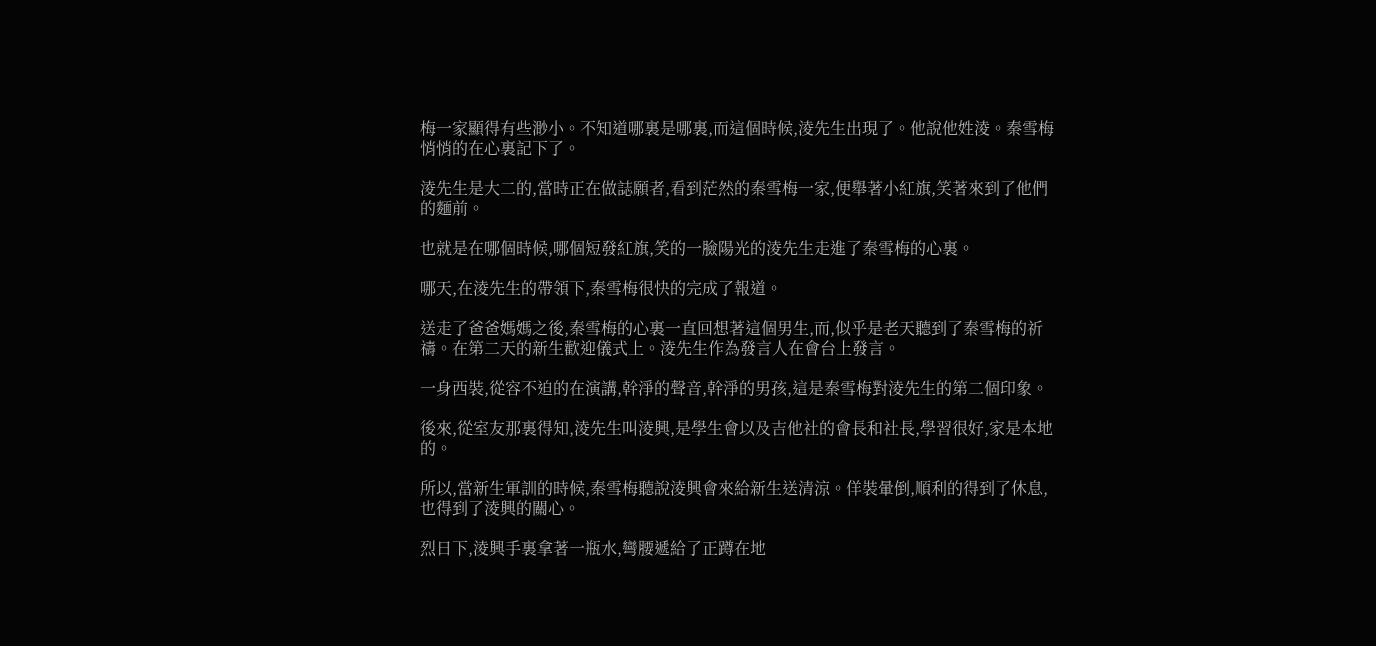梅一家顯得有些渺小。不知道哪裏是哪裏,而這個時候,淩先生出現了。他說他姓淩。秦雪梅悄悄的在心裏記下了。

淩先生是大二的,當時正在做誌願者,看到茫然的秦雪梅一家,便舉著小紅旗,笑著來到了他們的麵前。

也就是在哪個時候,哪個短發紅旗,笑的一臉陽光的淩先生走進了秦雪梅的心裏。

哪天,在淩先生的帶領下,秦雪梅很快的完成了報道。

送走了爸爸媽媽之後,秦雪梅的心裏一直回想著這個男生,而,似乎是老天聽到了秦雪梅的祈禱。在第二天的新生歡迎儀式上。淩先生作為發言人在會台上發言。

一身西裝,從容不迫的在演講,幹淨的聲音,幹淨的男孩,這是秦雪梅對淩先生的第二個印象。

後來,從室友那裏得知,淩先生叫淩興,是學生會以及吉他社的會長和社長,學習很好,家是本地的。

所以,當新生軍訓的時候,秦雪梅聽說淩興會來給新生送清涼。佯裝暈倒,順利的得到了休息,也得到了淩興的關心。

烈日下,淩興手裏拿著一瓶水,彎腰遞給了正蹲在地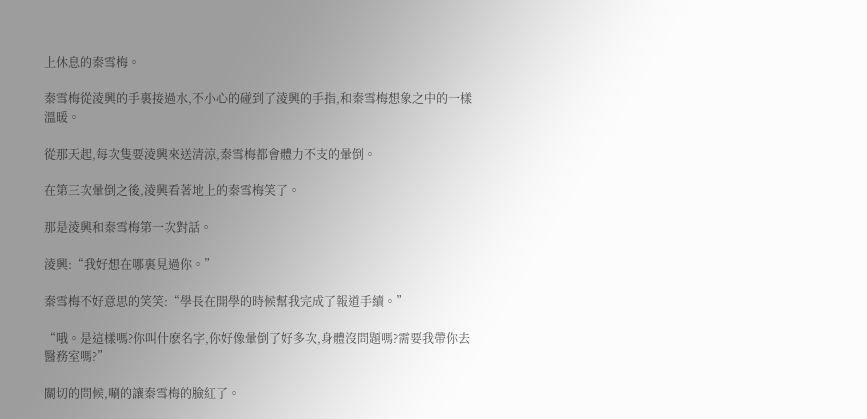上休息的秦雪梅。

秦雪梅從淩興的手裏接過水,不小心的碰到了淩興的手指,和秦雪梅想象之中的一樣溫暖。

從那天起,每次隻要淩興來送清涼,秦雪梅都會體力不支的暈倒。

在第三次暈倒之後,淩興看著地上的秦雪梅笑了。

那是淩興和秦雪梅第一次對話。

淩興:“我好想在哪裏見過你。”

秦雪梅不好意思的笑笑:“學長在開學的時候幫我完成了報道手續。”

“哦。是這樣嗎?你叫什麽名字,你好像暈倒了好多次,身體沒問題嗎?需要我帶你去醫務室嗎?”

關切的問候,唰的讓秦雪梅的臉紅了。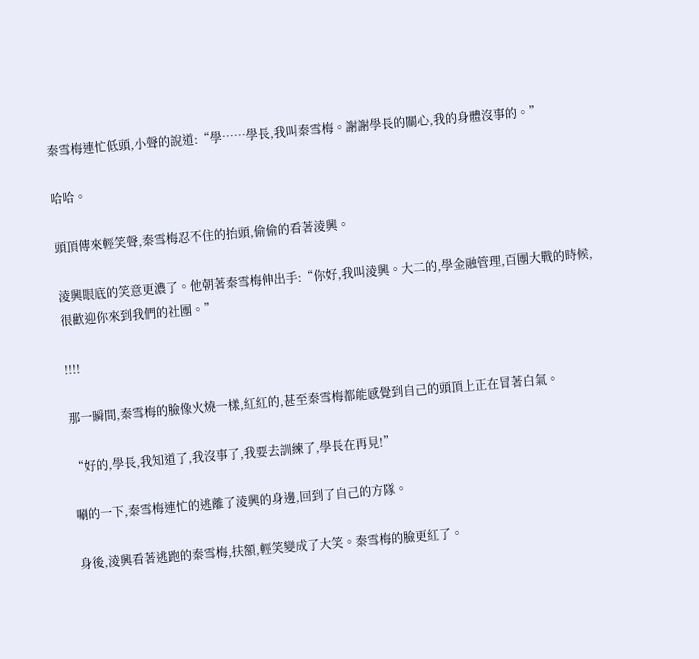秦雪梅連忙低頭,小聲的說道:“學……學長,我叫秦雪梅。謝謝學長的關心,我的身體沒事的。”

哈哈。

頭頂傳來輕笑聲,秦雪梅忍不住的抬頭,偷偷的看著淩興。

淩興眼底的笑意更濃了。他朝著秦雪梅伸出手:“你好,我叫淩興。大二的,學金融管理,百團大戰的時候,很歡迎你來到我們的社團。”

!!!!

那一瞬間,秦雪梅的臉像火燒一樣,紅紅的,甚至秦雪梅都能感覺到自己的頭頂上正在冒著白氣。

“好的,學長,我知道了,我沒事了,我要去訓練了,學長在再見!”

唰的一下,秦雪梅連忙的逃離了淩興的身邊,回到了自己的方隊。

身後,淩興看著逃跑的秦雪梅,扶額,輕笑變成了大笑。秦雪梅的臉更紅了。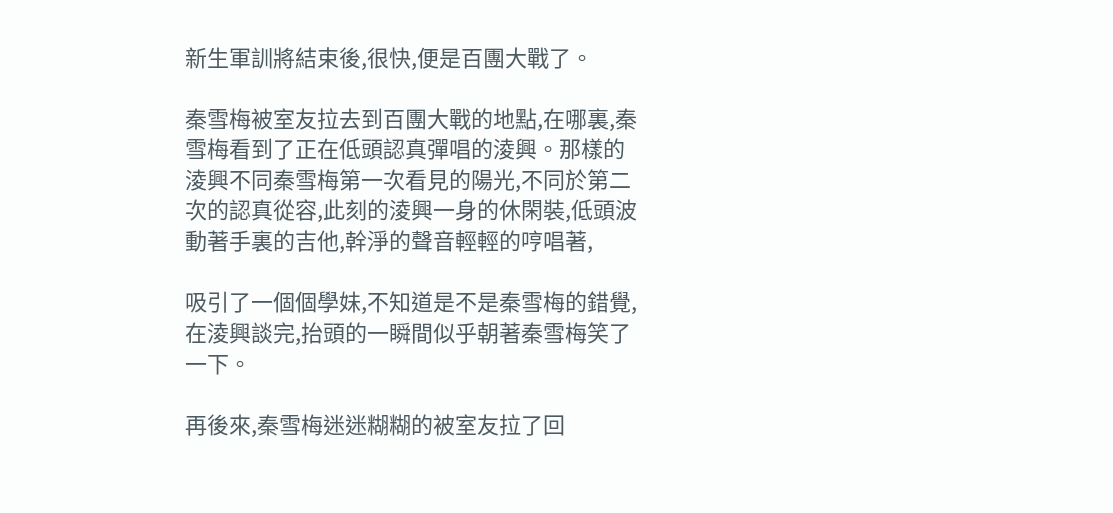新生軍訓將結束後,很快,便是百團大戰了。

秦雪梅被室友拉去到百團大戰的地點,在哪裏,秦雪梅看到了正在低頭認真彈唱的淩興。那樣的淩興不同秦雪梅第一次看見的陽光,不同於第二次的認真從容,此刻的淩興一身的休閑裝,低頭波動著手裏的吉他,幹淨的聲音輕輕的哼唱著,

吸引了一個個學妹,不知道是不是秦雪梅的錯覺,在淩興談完,抬頭的一瞬間似乎朝著秦雪梅笑了一下。

再後來,秦雪梅迷迷糊糊的被室友拉了回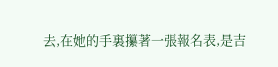去,在她的手裏攥著一張報名表,是吉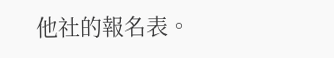他社的報名表。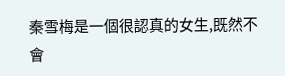秦雪梅是一個很認真的女生,既然不會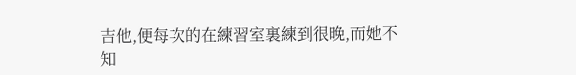吉他,便每次的在練習室裏練到很晚,而她不知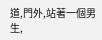道,門外,站著一個男生,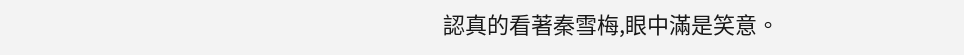認真的看著秦雪梅,眼中滿是笑意。